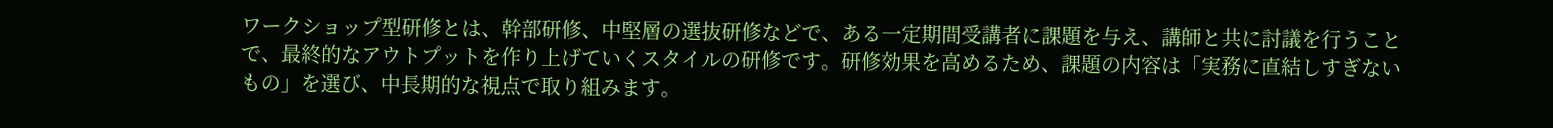ワークショップ型研修とは、幹部研修、中堅層の選抜研修などで、ある一定期間受講者に課題を与え、講師と共に討議を行うことで、最終的なアウトプットを作り上げていくスタイルの研修です。研修効果を高めるため、課題の内容は「実務に直結しすぎないもの」を選び、中長期的な視点で取り組みます。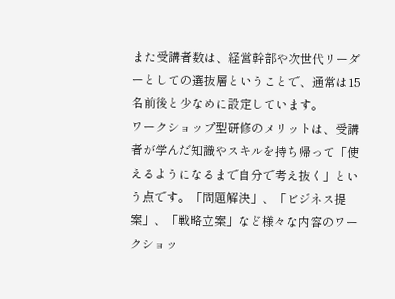また受講者数は、経営幹部や次世代リーダーとしての選抜層ということで、通常は15名前後と少なめに設定しています。
ワークショップ型研修のメリットは、受講者が学んだ知識やスキルを持ち帰って「使えるようになるまで自分で考え抜く」という点です。「問題解決」、「ビジネス提案」、「戦略立案」など様々な内容のワークショッ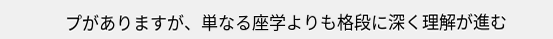プがありますが、単なる座学よりも格段に深く理解が進む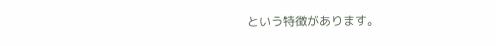という特徴があります。